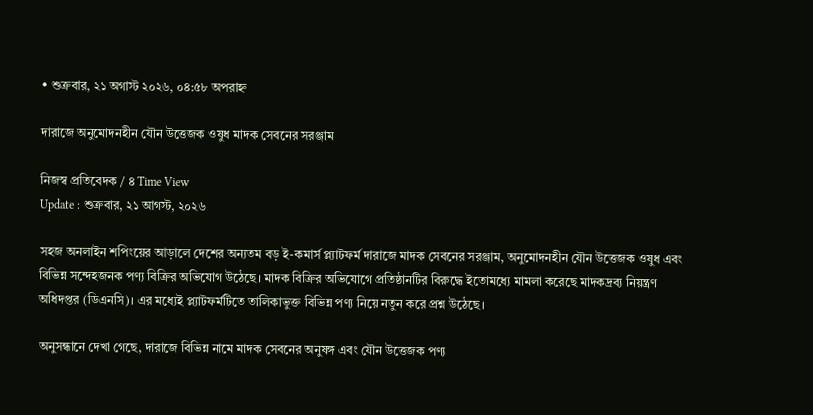• শুক্রবার, ২১ অগাস্ট ২০২৬, ০৪:৫৮ অপরাহ্ন

দারাজে অনুমোদনহীন যৌন উত্তেজক ওষুধ মাদক সেবনের সরঞ্জাম

নিজস্ব প্রতিবেদক / ৪ Time View
Update : শুক্রবার, ২১ আগস্ট, ২০২৬

সহজ অনলাইন শপিংয়ের আড়ালে দেশের অন্যতম বড় ই-কমার্স প্ল্যাটফর্ম দারাজে মাদক সেবনের সরঞ্জাম, অনুমোদনহীন যৌন উত্তেজক ওষুধ এবং বিভিন্ন সন্দেহজনক পণ্য বিক্রির অভিযোগ উঠেছে। মাদক বিক্রির অভিযোগে প্রতিষ্ঠানটির বিরুদ্ধে ইতোমধ্যে মামলা করেছে মাদকদ্রব্য নিয়ন্ত্রণ অধিদপ্তর (ডিএনসি)। এর মধ্যেই প্ল্যাটফর্মটিতে তালিকাভুক্ত বিভিন্ন পণ্য নিয়ে নতুন করে প্রশ্ন উঠেছে।

অনুসন্ধানে দেখা গেছে, দারাজে বিভিন্ন নামে মাদক সেবনের অনুষঙ্গ এবং যৌন উত্তেজক পণ্য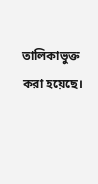তালিকাভুক্ত করা হয়েছে।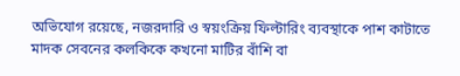অভিযোগ রয়েছে, নজরদারি ও স্বয়ংক্রিয় ফিল্টারিং ব্যবস্থাকে পাশ কাটাতে মাদক সেবনের কলকিকে কখনো মাটির বাঁশি বা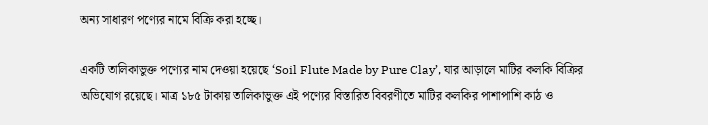অন্য সাধারণ পণ্যের নামে বিক্রি করা হচ্ছে।

একটি তালিকাভুক্ত পণ্যের নাম দেওয়া হয়েছে ‘Soil Flute Made by Pure Clay’, যার আড়ালে মাটির কলকি বিক্রির অভিযোগ রয়েছে। মাত্র ১৮৫ টাকায় তালিকাভুক্ত এই পণ্যের বিস্তারিত বিবরণীতে মাটির কলকির পাশাপাশি কাঠ ও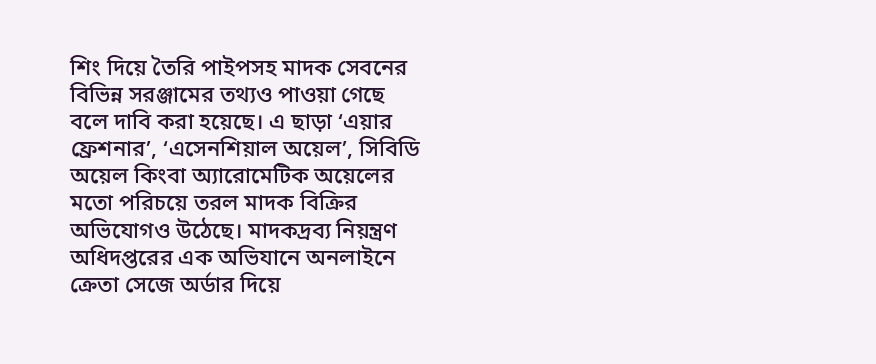শিং দিয়ে তৈরি পাইপসহ মাদক সেবনের বিভিন্ন সরঞ্জামের তথ্যও পাওয়া গেছে বলে দাবি করা হয়েছে। এ ছাড়া ‘এয়ার ফ্রেশনার’, ‘এসেনশিয়াল অয়েল’, সিবিডি অয়েল কিংবা অ্যারোমেটিক অয়েলের মতো পরিচয়ে তরল মাদক বিক্রির অভিযোগও উঠেছে। মাদকদ্রব্য নিয়ন্ত্রণ অধিদপ্তরের এক অভিযানে অনলাইনে ক্রেতা সেজে অর্ডার দিয়ে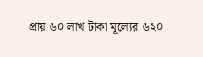প্রায় ৬০ লাখ টাকা মূল্যের ৬২০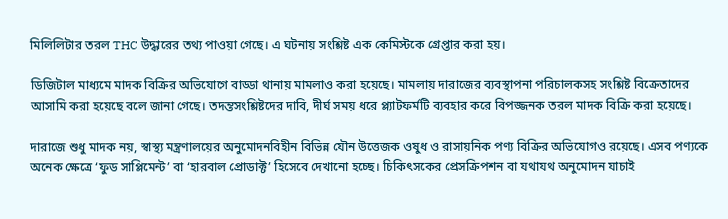মিলিলিটার তরল THC উদ্ধারের তথ্য পাওয়া গেছে। এ ঘটনায় সংশ্লিষ্ট এক কেমিস্টকে গ্রেপ্তার করা হয়।

ডিজিটাল মাধ্যমে মাদক বিক্রির অভিযোগে বাড্ডা থানায় মামলাও করা হয়েছে। মামলায় দারাজের ব্যবস্থাপনা পরিচালকসহ সংশ্লিষ্ট বিক্রেতাদের আসামি করা হয়েছে বলে জানা গেছে। তদন্তসংশ্লিষ্টদের দাবি, দীর্ঘ সময় ধরে প্ল্যাটফর্মটি ব্যবহার করে বিপজ্জনক তরল মাদক বিক্রি করা হয়েছে।

দারাজে শুধু মাদক নয়, স্বাস্থ্য মন্ত্রণালয়ের অনুমোদনবিহীন বিভিন্ন যৌন উত্তেজক ওষুধ ও রাসায়নিক পণ্য বিক্রির অভিযোগও রয়েছে। এসব পণ্যকে অনেক ক্ষেত্রে ‘ফুড সাপ্লিমেন্ট’ বা ‘হারবাল প্রোডাক্ট’ হিসেবে দেখানো হচ্ছে। চিকিৎসকের প্রেসক্রিপশন বা যথাযথ অনুমোদন যাচাই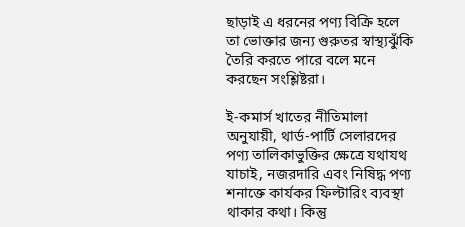ছাড়াই এ ধরনের পণ্য বিক্রি হলে তা ভোক্তার জন্য গুরুতর স্বাস্থ্যঝুঁকি তৈরি করতে পারে বলে মনে করছেন সংশ্লিষ্টরা।

ই-কমার্স খাতের নীতিমালা অনুযায়ী, থার্ড-পার্টি সেলারদের পণ্য তালিকাভুক্তির ক্ষেত্রে যথাযথ যাচাই, নজরদারি এবং নিষিদ্ধ পণ্য শনাক্তে কার্যকর ফিল্টারিং ব্যবস্থা থাকার কথা। কিন্তু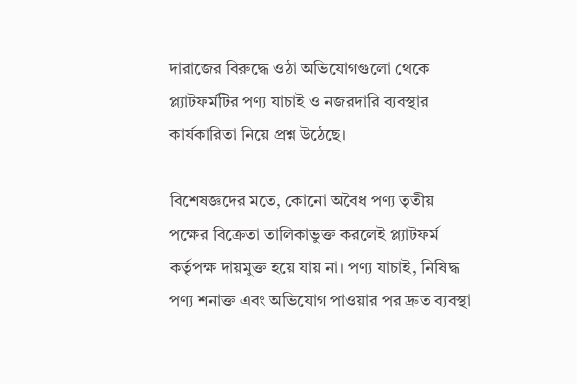দারাজের বিরুদ্ধে ওঠা অভিযোগগুলো থেকে প্ল্যাটফর্মটির পণ্য যাচাই ও নজরদারি ব্যবস্থার কার্যকারিতা নিয়ে প্রশ্ন উঠেছে।

বিশেষজ্ঞদের মতে, কোনো অবৈধ পণ্য তৃতীয় পক্ষের বিক্রেতা তালিকাভুক্ত করলেই প্ল্যাটফর্ম কর্তৃপক্ষ দায়মুক্ত হয়ে যায় না। পণ্য যাচাই, নিষিদ্ধ পণ্য শনাক্ত এবং অভিযোগ পাওয়ার পর দ্রুত ব্যবস্থা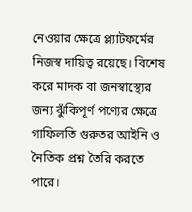নেওয়ার ক্ষেত্রে প্ল্যাটফর্মের নিজস্ব দায়িত্ব রয়েছে। বিশেষ করে মাদক বা জনস্বাস্থ্যের জন্য ঝুঁকিপূর্ণ পণ্যের ক্ষেত্রে গাফিলতি গুরুতর আইনি ও নৈতিক প্রশ্ন তৈরি করতে পারে।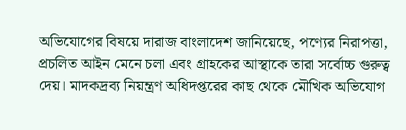অভিযোগের বিষয়ে দারাজ বাংলাদেশ জানিয়েছে, পণ্যের নিরাপত্তা, প্রচলিত আইন মেনে চলা এবং গ্রাহকের আস্থাকে তারা সর্বোচ্চ গুরুত্ব দেয়। মাদকদ্রব্য নিয়ন্ত্রণ অধিদপ্তরের কাছ থেকে মৌখিক অভিযোগ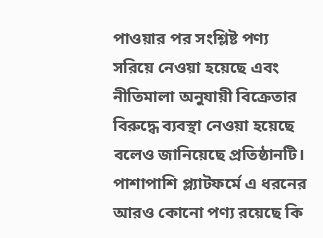পাওয়ার পর সংশ্লিষ্ট পণ্য সরিয়ে নেওয়া হয়েছে এবং নীতিমালা অনুযায়ী বিক্রেতার বিরুদ্ধে ব্যবস্থা নেওয়া হয়েছে বলেও জানিয়েছে প্রতিষ্ঠানটি। পাশাপাশি প্ল্যাটফর্মে এ ধরনের আরও কোনো পণ্য রয়েছে কি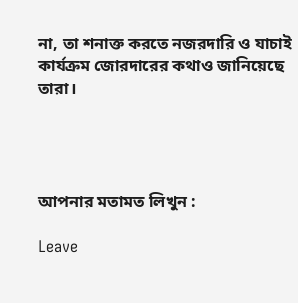না, তা শনাক্ত করতে নজরদারি ও যাচাই কার্যক্রম জোরদারের কথাও জানিয়েছে তারা।




আপনার মতামত লিখুন :

Leave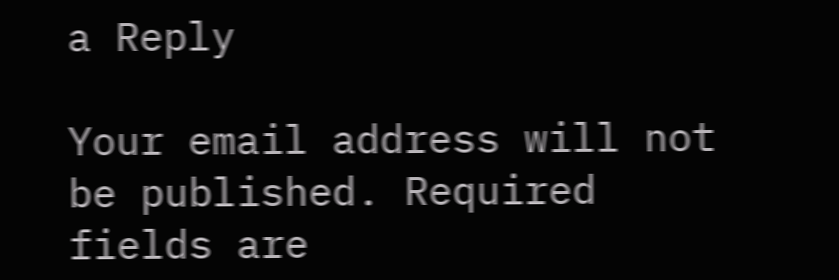a Reply

Your email address will not be published. Required fields are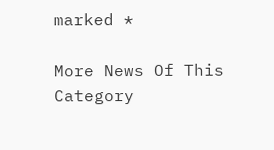marked *

More News Of This Category